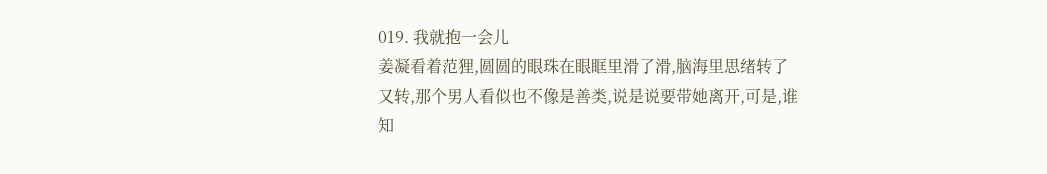019. 我就抱一会儿
姜凝看着范狸,圆圆的眼珠在眼眶里滑了滑,脑海里思绪转了又转,那个男人看似也不像是善类,说是说要带她离开,可是,谁知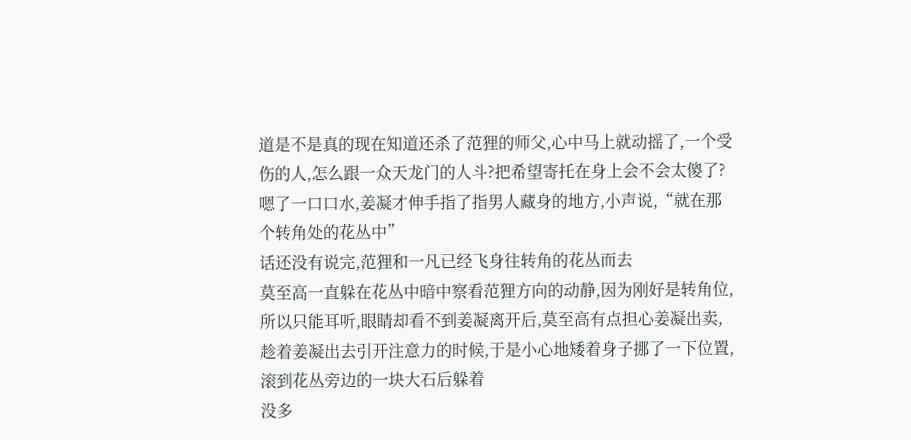道是不是真的现在知道还杀了范狸的师父,心中马上就动摇了,一个受伤的人,怎么跟一众天龙门的人斗?把希望寄托在身上会不会太傻了?嗯了一口口水,姜凝才伸手指了指男人藏身的地方,小声说,“就在那个转角处的花丛中”
话还没有说完,范狸和一凡已经飞身往转角的花丛而去
莫至高一直躲在花丛中暗中察看范狸方向的动静,因为刚好是转角位,所以只能耳听,眼睛却看不到姜凝离开后,莫至高有点担心姜凝出卖,趁着姜凝出去引开注意力的时候,于是小心地矮着身子挪了一下位置,滚到花丛旁边的一块大石后躲着
没多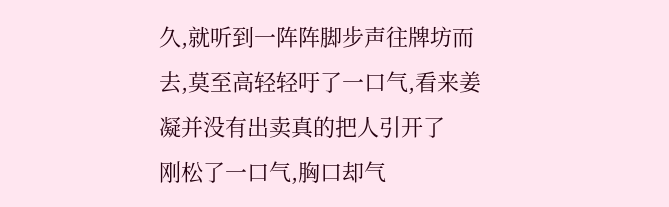久,就听到一阵阵脚步声往牌坊而去,莫至高轻轻吁了一口气,看来姜凝并没有出卖真的把人引开了
刚松了一口气,胸口却气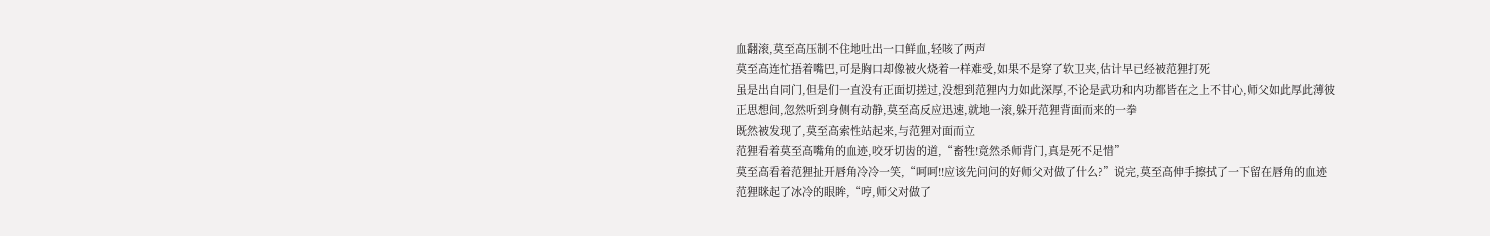血翻滚,莫至高压制不住地吐出一口鲜血,轻咳了两声
莫至高连忙捂着嘴巴,可是胸口却像被火烧着一样难受,如果不是穿了软卫夹,估计早已经被范狸打死
虽是出自同门,但是们一直没有正面切搓过,没想到范狸内力如此深厚,不论是武功和内功都皆在之上不甘心,师父如此厚此薄彼
正思想间,忽然听到身侧有动静,莫至高反应迅速,就地一滚,躲开范狸背面而来的一拳
既然被发现了,莫至高索性站起来,与范狸对面而立
范狸看着莫至高嘴角的血迹,咬牙切齿的道,“畜牲!竟然杀师背门,真是死不足惜”
莫至高看着范狸扯开唇角冷冷一笑,“呵呵!!应该先问问的好师父对做了什么?”说完,莫至高伸手擦拭了一下留在唇角的血迹
范狸眯起了冰冷的眼眸,“哼,师父对做了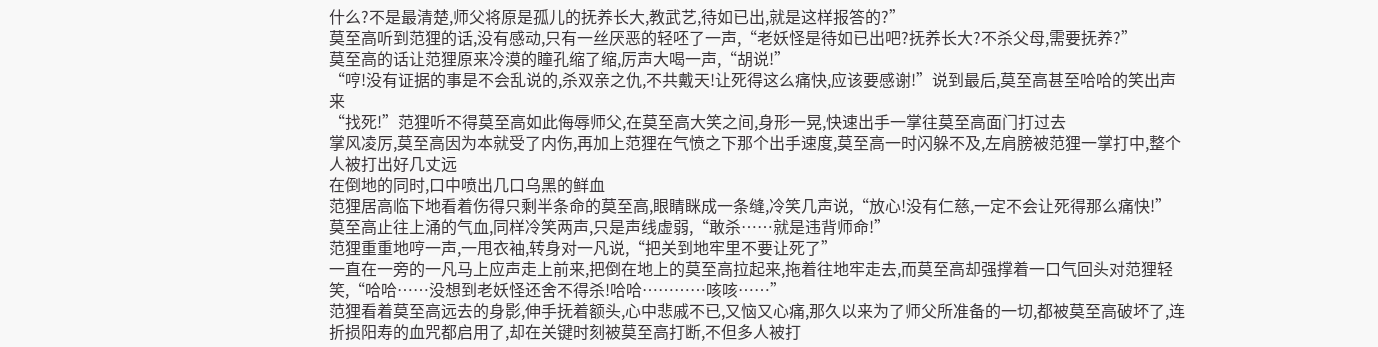什么?不是最清楚,师父将原是孤儿的抚养长大,教武艺,待如已出,就是这样报答的?”
莫至高听到范狸的话,没有感动,只有一丝厌恶的轻呸了一声,“老妖怪是待如已出吧?抚养长大?不杀父母,需要抚养?”
莫至高的话让范狸原来冷漠的瞳孔缩了缩,厉声大喝一声,“胡说!”
“哼!没有证据的事是不会乱说的,杀双亲之仇,不共戴天!让死得这么痛快,应该要感谢!”说到最后,莫至高甚至哈哈的笑出声来
“找死!”范狸听不得莫至高如此侮辱师父,在莫至高大笑之间,身形一晃,快速出手一掌往莫至高面门打过去
掌风凌厉,莫至高因为本就受了内伤,再加上范狸在气愤之下那个出手速度,莫至高一时闪躲不及,左肩膀被范狸一掌打中,整个人被打出好几丈远
在倒地的同时,口中喷出几口乌黑的鲜血
范狸居高临下地看着伤得只剩半条命的莫至高,眼睛眯成一条缝,冷笑几声说,“放心!没有仁慈,一定不会让死得那么痛快!”
莫至高止往上涌的气血,同样冷笑两声,只是声线虚弱,“敢杀……就是违背师命!”
范狸重重地哼一声,一甩衣袖,转身对一凡说,“把关到地牢里不要让死了”
一直在一旁的一凡马上应声走上前来,把倒在地上的莫至高拉起来,拖着往地牢走去,而莫至高却强撑着一口气回头对范狸轻笑,“哈哈……没想到老妖怪还舍不得杀!哈哈…………咳咳……”
范狸看着莫至高远去的身影,伸手抚着额头,心中悲戚不已,又恼又心痛,那久以来为了师父所准备的一切,都被莫至高破坏了,连折损阳寿的血咒都启用了,却在关键时刻被莫至高打断,不但多人被打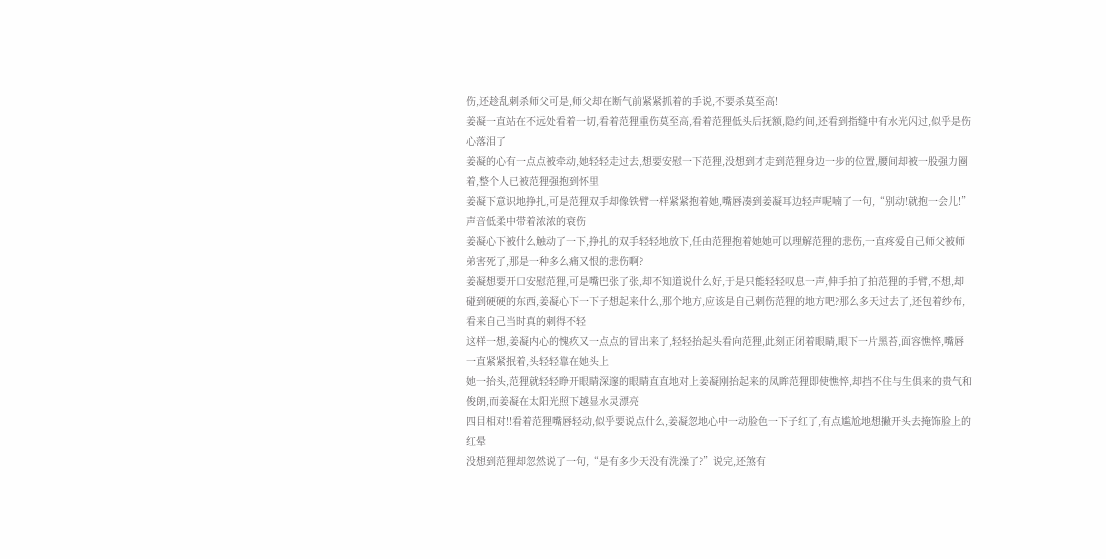伤,还趁乱刺杀师父可是,师父却在断气前紧紧抓着的手说,不要杀莫至高!
姜凝一直站在不远处看着一切,看着范狸重伤莫至高,看着范狸低头后抚额,隐约间,还看到指缝中有水光闪过,似乎是伤心落泪了
姜凝的心有一点点被牵动,她轻轻走过去,想要安慰一下范狸,没想到才走到范狸身边一步的位置,腰间却被一股强力圈着,整个人已被范狸强抱到怀里
姜凝下意识地挣扎,可是范狸双手却像铁臂一样紧紧抱着她,嘴唇凑到姜凝耳边轻声呢喃了一句,“别动!就抱一会儿!”声音低柔中带着浓浓的衰伤
姜凝心下被什么触动了一下,挣扎的双手轻轻地放下,任由范狸抱着她她可以理解范狸的悲伤,一直疼爱自己师父被师弟害死了,那是一种多么痛又恨的悲伤啊?
姜凝想要开口安慰范狸,可是嘴巴张了张,却不知道说什么好,于是只能轻轻叹息一声,伸手拍了拍范狸的手臂,不想,却碰到硬硬的东西,姜凝心下一下子想起来什么,那个地方,应该是自己刺伤范狸的地方吧?那么多天过去了,还包着纱布,看来自己当时真的刺得不轻
这样一想,姜凝内心的愧疚又一点点的冒出来了,轻轻抬起头看向范狸,此刻正闭着眼睛,眼下一片黑苔,面容憔悴,嘴唇一直紧紧抿着,头轻轻靠在她头上
她一抬头,范狸就轻轻睁开眼睛深邃的眼睛直直地对上姜凝刚抬起来的凤眸范狸即使憔悴,却挡不住与生俱来的贵气和俊朗,而姜凝在太阳光照下越显水灵漂亮
四目相对!!看着范狸嘴唇轻动,似乎要说点什么,姜凝忽地心中一动脸色一下子红了,有点尴尬地想撇开头去掩饰脸上的红晕
没想到范狸却忽然说了一句,“是有多少天没有洗澡了?”说完,还煞有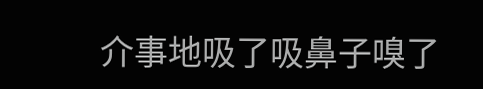介事地吸了吸鼻子嗅了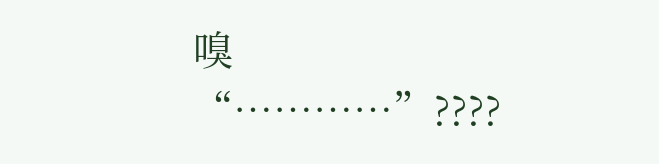嗅
“…………”????